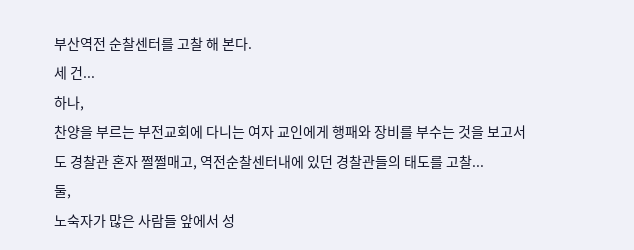부산역전 순찰센터를 고찰 해 본다.
세 건...
하나,
찬양을 부르는 부전교회에 다니는 여자 교인에게 행패와 장비를 부수는 것을 보고서도 경찰관 혼자 쩔쩔매고, 역전순찰센터내에 있던 경찰관들의 태도를 고찰...
둘,
노숙자가 많은 사람들 앞에서 성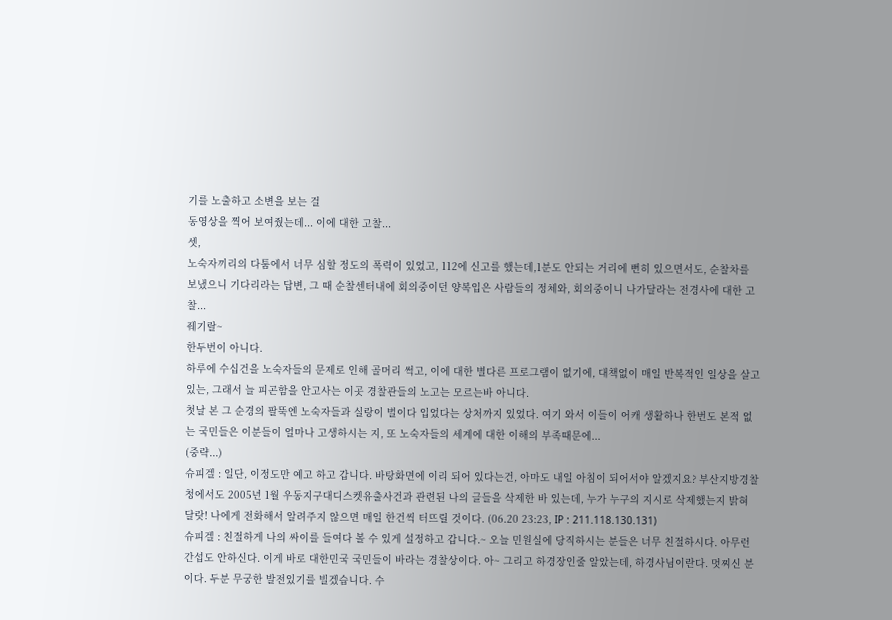기를 노출하고 소변을 보는 걸
동영상을 찍어 보여줬는데... 이에 대한 고찰...
셋,
노숙자끼리의 다툼에서 너무 심할 정도의 폭력이 있었고, 112에 신고를 했는데,1분도 안되는 거리에 뻔히 있으면서도, 순찰차를 보냈으니 기다리라는 답변, 그 때 순찰센터내에 회의중이던 양복입은 사람들의 정체와, 회의중이니 나가달라는 전경사에 대한 고찰...
줴기랄~
한두번이 아니다.
하루에 수십건을 노숙자들의 문제로 인해 골머리 썩고, 이에 대한 별다른 프로그램이 없기에, 대책없이 매일 반복적인 일상을 살고있는, 그래서 늘 피곤함을 안고사는 이곳 경찰관들의 노고는 모르는바 아니다.
첫날 본 그 순경의 팔뚝엔 노숙자들과 실랑이 벌이다 입었다는 상처까지 있었다. 여기 와서 이들이 어캐 생활하나 한번도 본적 없는 국민들은 이분들이 얼마나 고생하시는 지, 또 노숙자들의 세계에 대한 이해의 부족때문에...
(중략...)
슈피겔 : 일단, 이정도만 예고 하고 갑니다. 바탕화면에 이리 되어 있다는건, 아마도 내일 아침이 되어서야 알겠지요? 부산지방경찰청에서도 2005년 1월 우동지구대디스켓유출사건과 관련된 나의 글들을 삭제한 바 있는데, 누가 누구의 지시로 삭제했는지 밝혀 달랏! 나에게 전화해서 알려주지 않으면 매일 한건씩 터뜨릴 것이다. (06.20 23:23, IP : 211.118.130.131)
슈피겔 : 친절하게 나의 싸이를 들여다 볼 수 있게 설정하고 갑니다.~ 오늘 민원실에 당직하시는 분들은 너무 친절하시다. 아무런 간섭도 안하신다. 이게 바로 대한민국 국민들이 바라는 경찰상이다. 아~ 그리고 하경장인줄 알았는데, 하경사님이란다. 멋찌신 분이다. 두분 무궁한 발전있기를 빌겠습니다. 수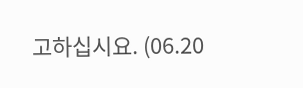고하십시요. (06.20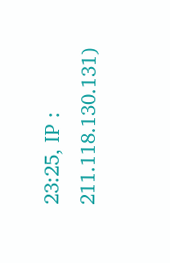23:25, IP : 211.118.130.131)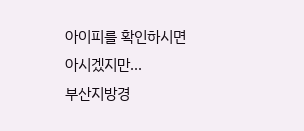아이피를 확인하시면 아시겠지만...
부산지방경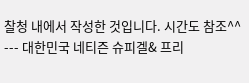찰청 내에서 작성한 것입니다. 시간도 참조^^
--- 대한민국 네티즌 슈피겔& 프리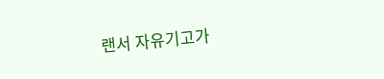랜서 자유기고가